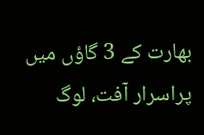بھارت کے 3 گاؤں میں پراسرار آفت، لوگ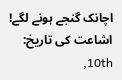اچانک گنجے ہونے لگے!
اشاعت کی تاریخ: 10th,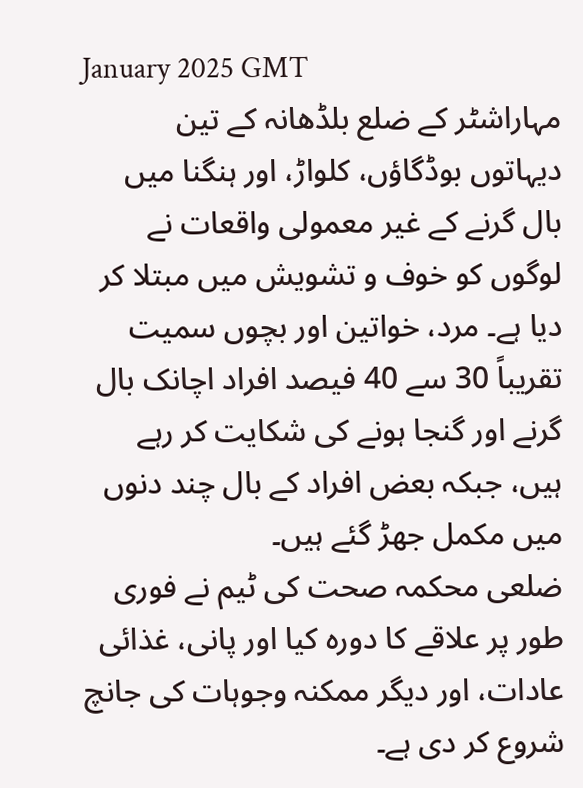January 2025 GMT
مہاراشٹر کے ضلع بلڈھانہ کے تین دیہاتوں بوڈگاؤں، کلواڑ، اور ہنگنا میں بال گرنے کے غیر معمولی واقعات نے لوگوں کو خوف و تشویش میں مبتلا کر دیا ہے۔ مرد، خواتین اور بچوں سمیت تقریباً 30 سے 40 فیصد افراد اچانک بال گرنے اور گنجا ہونے کی شکایت کر رہے ہیں، جبکہ بعض افراد کے بال چند دنوں میں مکمل جھڑ گئے ہیں۔
ضلعی محکمہ صحت کی ٹیم نے فوری طور پر علاقے کا دورہ کیا اور پانی، غذائی عادات، اور دیگر ممکنہ وجوہات کی جانچ شروع کر دی ہے۔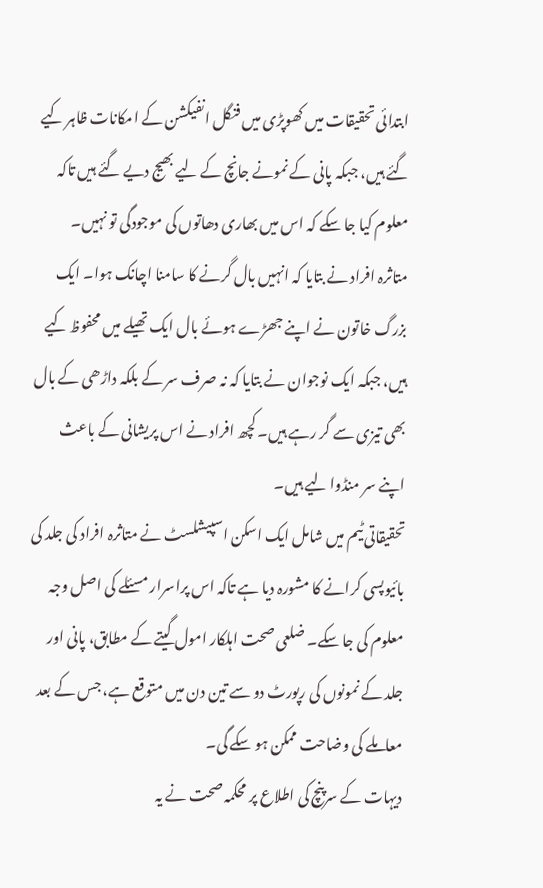ابتدائی تحقیقات میں کھوپڑی میں فنگل انفیکشن کے امکانات ظاہر کیے گئے ہیں، جبکہ پانی کے نمونے جانچ کے لیے بھیج دیے گئے ہیں تاکہ معلوم کیا جا سکے کہ اس میں بھاری دھاتوں کی موجودگی تو نہیں۔
متاثرہ افراد نے بتایا کہ انہیں بال گرنے کا سامنا اچانک ہوا۔ ایک بزرگ خاتون نے اپنے جھڑے ہوئے بال ایک تھیلے میں محفوظ کیے ہیں، جبکہ ایک نوجوان نے بتایا کہ نہ صرف سر کے بلکہ داڑھی کے بال بھی تیزی سے گر رہے ہیں۔ کچھ افراد نے اس پریشانی کے باعث اپنے سر منڈوا لیے ہیں۔
تحقیقاتی ٹیم میں شامل ایک اسکن اسپیشلسٹ نے متاثرہ افراد کی جلد کی بائیوپسی کرانے کا مشورہ دیا ہے تاکہ اس پراسرار مسئلے کی اصل وجہ معلوم کی جا سکے۔ ضلعی صحت اہلکار امول گیتے کے مطابق، پانی اور جلد کے نمونوں کی رپورٹ دو سے تین دن میں متوقع ہے، جس کے بعد معاملے کی وضاحت ممکن ہو سکے گی۔
دیہات کے سرپنچ کی اطلاع پر محکمہ صحت نے یہ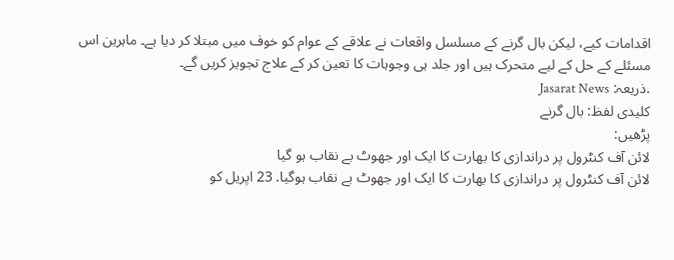اقدامات کیے، لیکن بال گرنے کے مسلسل واقعات نے علاقے کے عوام کو خوف میں مبتلا کر دیا ہے۔ ماہرین اس مسئلے کے حل کے لیے متحرک ہیں اور جلد ہی وجوہات کا تعین کر کے علاج تجویز کریں گے۔
.ذریعہ: Jasarat News
کلیدی لفظ: بال گرنے
پڑھیں:
لائن آف کنٹرول پر دراندازی کا بھارت کا ایک اور جھوٹ بے نقاب ہو گیا
لائن آف کنٹرول پر دراندازی کا بھارت کا ایک اور جھوٹ بے نقاب ہوگیا. 23 اپریل کو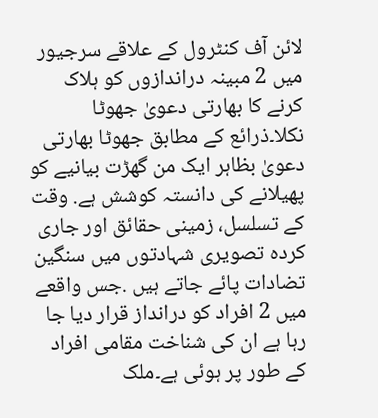لائن آف کنٹرول کے علاقے سرجیور میں 2 مبینہ دراندازوں کو ہلاک کرنے کا بھارتی دعویٰ جھوٹا نکلا۔ذرائع کے مطابق جھوٹا بھارتی دعویٰ بظاہر ایک من گھڑت بیانیے کو پھیلانے کی دانستہ کوشش ہے. وقت کے تسلسل، زمینی حقائق اور جاری کردہ تصویری شہادتوں میں سنگین تضادات پائے جاتے ہیں .جس واقعے میں 2 افراد کو درانداز قرار دیا جا رہا ہے ان کی شناخت مقامی افراد کے طور پر ہوئی ہے۔ملک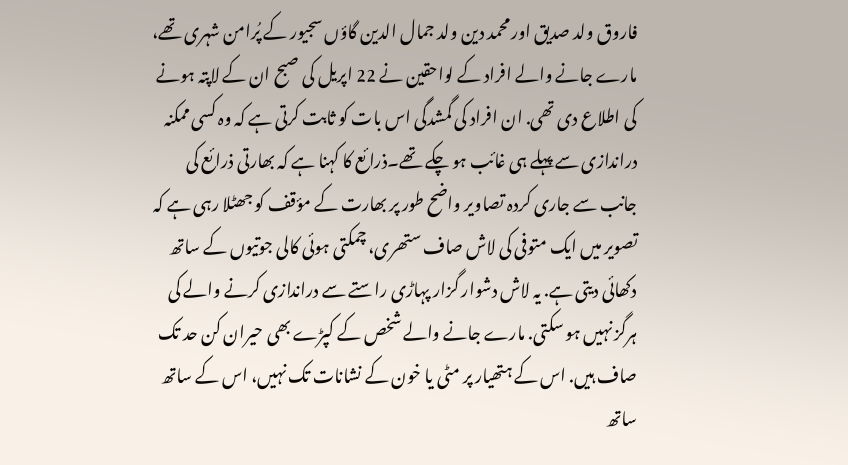فاروق ولد صدیق اور محمد دین ولد جمال الدین گاؤں سجیور کے پُرامن شہری تھے، مارے جانے والے افراد کے لواحقین نے 22 اپریل کی صبح ان کے لاپتہ ہونے کی اطلاع دی تھی. ان افراد کی گمشدگی اس بات کو ثابت کرتی ہے کہ وہ کسی ممکنہ دراندازی سے پہلے ہی غائب ہو چکے تھے۔ذرائع کا کہنا ہے کہ بھارتی ذرائع کی جانب سے جاری کردہ تصاویر واضح طور پر بھارت کے مؤقف کو جھٹلا رہی ہے کہ تصویر میں ایک متوفی کی لاش صاف ستھری، چمکتی ہوئی کالی جوتیوں کے ساتھ دکھائی دیتی ہے. یہ لاش دشوار گزار پہاڑی راستے سے دراندازی کرنے والے کی ہرگز نہیں ہو سکتی. مارے جانے والے شخص کے کپڑے بھی حیران کن حد تک صاف ہیں. اس کے ہتھیار پر مٹی یا خون کے نشانات تک نہیں، اس کے ساتھ ساتھ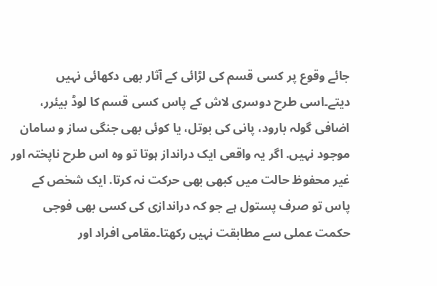جائے وقوع پر کسی قسم کی لڑائی کے آثار بھی دکھائی نہیں دیتے۔اسی طرح دوسری لاش کے پاس کسی قسم کا لوڈ بیئرر، اضافی گولہ بارود، پانی کی بوتل، یا کوئی بھی جنگی ساز و سامان موجود نہیں. اگر یہ واقعی ایک درانداز ہوتا تو وہ اس طرح ناپختہ اور غیر محفوظ حالت میں کبھی بھی حرکت نہ کرتا. ایک شخص کے پاس تو صرف پستول ہے جو کہ دراندازی کی کسی بھی فوجی حکمت عملی سے مطابقت نہیں رکھتا۔مقامی افراد اور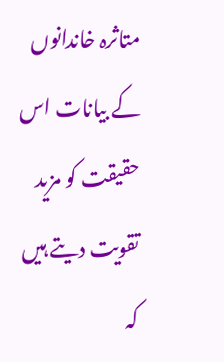متاثرہ خاندانوں کے بیانات اس حقیقت کو مزید تقویت دیتے ہیں کہ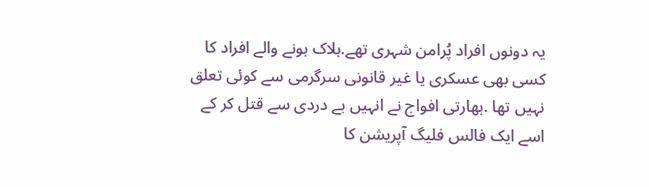یہ دونوں افراد پُرامن شہری تھے.ہلاک ہونے والے افراد کا کسی بھی عسکری یا غیر قانونی سرگرمی سے کوئی تعلق نہیں تھا .بھارتی افواج نے انہیں بے دردی سے قتل کر کے اسے ایک فالس فلیگ آپریشن کا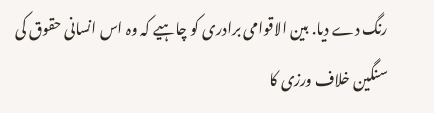رنگ دے دیا. بین الاقوامی برادری کو چاہیے کہ وہ اس انسانی حقوق کی سنگین خلاف ورزی کا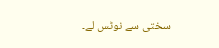سختی سے نوٹس لے۔